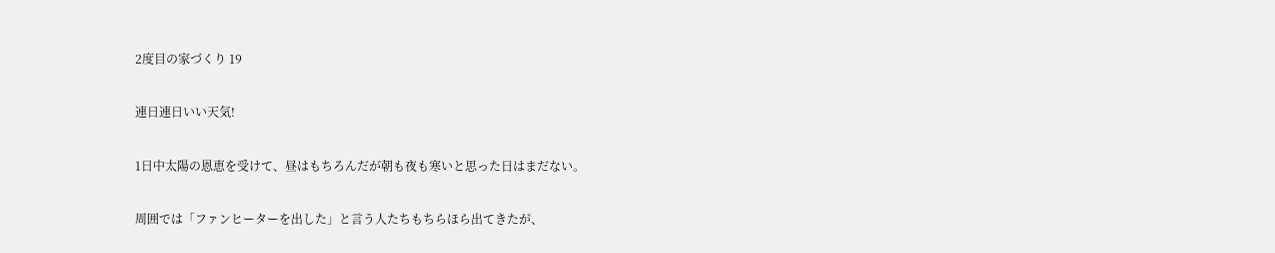2度目の家づくり 19

連日連日いい天気!

1日中太陽の恩恵を受けて、昼はもちろんだが朝も夜も寒いと思った日はまだない。

周囲では「ファンヒーターを出した」と言う人たちもちらほら出てきたが、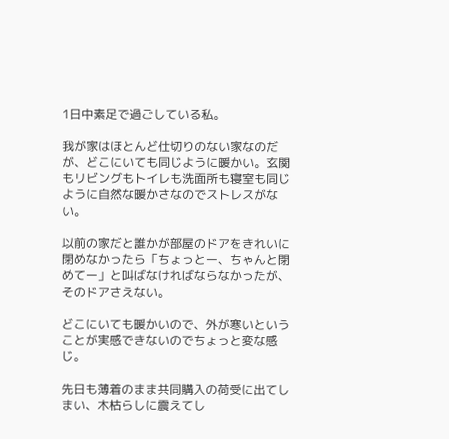1日中素足で過ごしている私。

我が家はほとんど仕切りのない家なのだが、どこにいても同じように暖かい。玄関もリビングもトイレも洗面所も寝室も同じように自然な暖かさなのでストレスがない。

以前の家だと誰かが部屋のドアをきれいに閉めなかったら「ちょっとー、ちゃんと閉めてー」と叫ばなければならなかったが、そのドアさえない。

どこにいても暖かいので、外が寒いということが実感できないのでちょっと変な感じ。

先日も薄着のまま共同購入の荷受に出てしまい、木枯らしに震えてし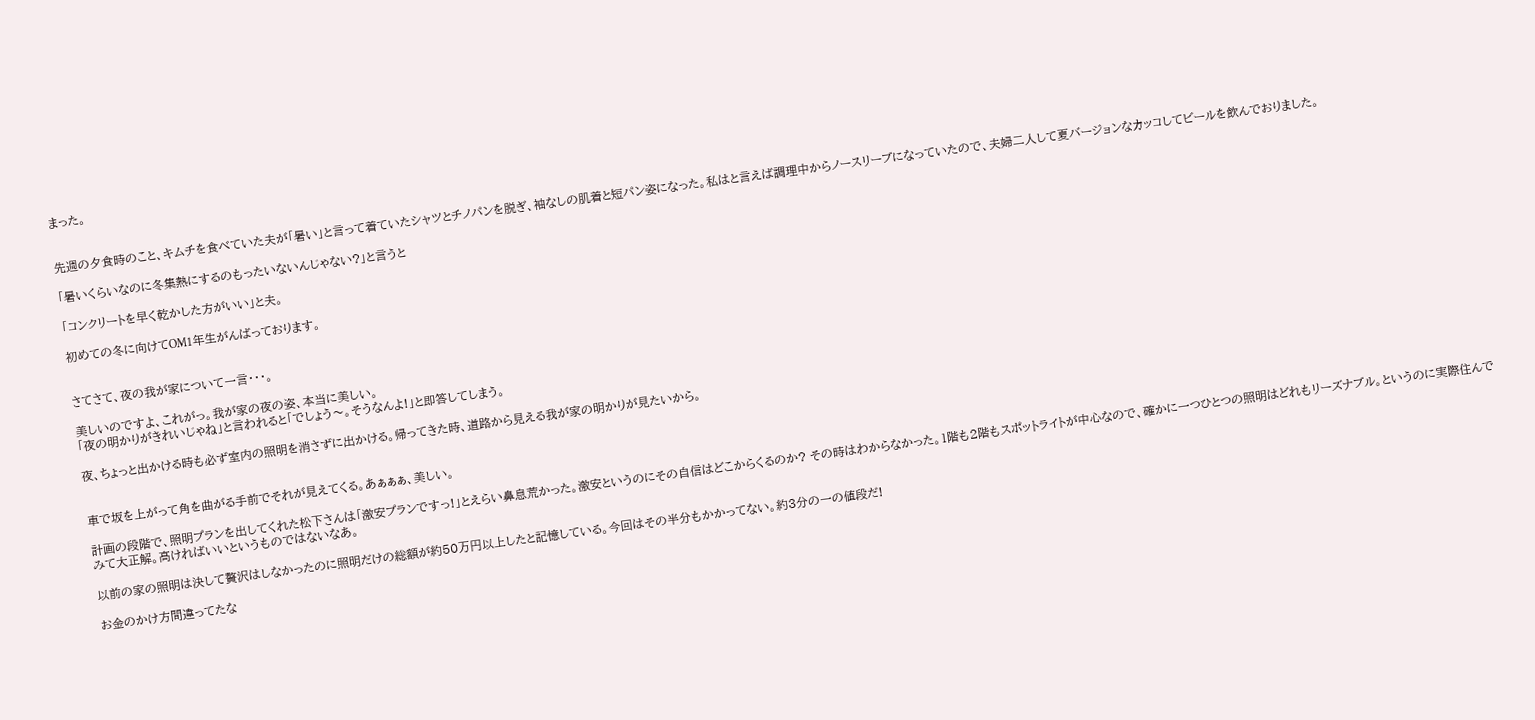まった。


先週の夕食時のこと、キムチを食べていた夫が「暑い」と言って着ていたシャツとチノパンを脱ぎ、袖なしの肌着と短パン姿になった。私はと言えば調理中からノースリーブになっていたので、夫婦二人して夏バージョンなカッコしてビールを飲んでおりました。

「暑いくらいなのに冬集熱にするのもったいないんじゃない?」と言うと

「コンクリートを早く乾かした方がいい」と夫。

初めての冬に向けてOM1年生がんばっております。


さてさて、夜の我が家について一言・・・。

美しいのですよ、これがっ。我が家の夜の姿、本当に美しい。
「夜の明かりがきれいじゃね」と言われると「でしょう〜。そうなんよ!」と即答してしまう。

夜、ちょっと出かける時も必ず室内の照明を消さずに出かける。帰ってきた時、道路から見える我が家の明かりが見たいから。


車で坂を上がって角を曲がる手前でそれが見えてくる。あぁぁぁ、美しい。

計画の段階で、照明プランを出してくれた松下さんは「激安プランですっ!」とえらい鼻息荒かった。激安というのにその自信はどこからくるのか? その時はわからなかった。1階も2階もスポットライトが中心なので、確かに一つひとつの照明はどれもリーズナブル。というのに実際住んでみて大正解。高ければいいというものではないなあ。

以前の家の照明は決して贅沢はしなかったのに照明だけの総額が約50万円以上したと記憶している。今回はその半分もかかってない。約3分の一の値段だ!

お金のかけ方間違ってたな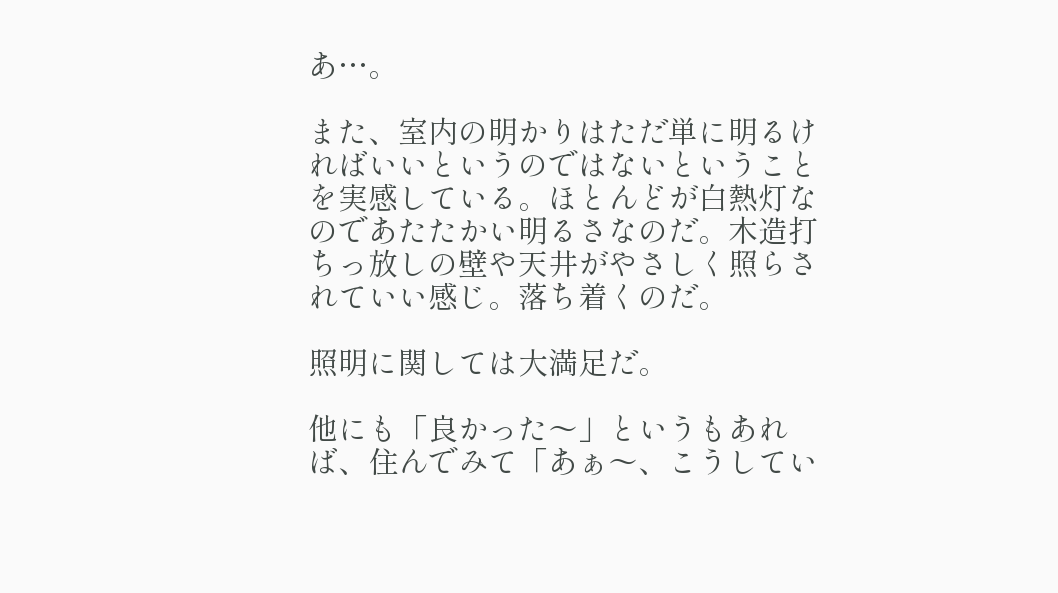あ…。

また、室内の明かりはただ単に明るければいいというのではないということを実感している。ほとんどが白熱灯なのであたたかい明るさなのだ。木造打ちっ放しの壁や天井がやさしく照らされていい感じ。落ち着くのだ。

照明に関しては大満足だ。

他にも「良かった〜」というもあれば、住んでみて「あぁ〜、こうしてい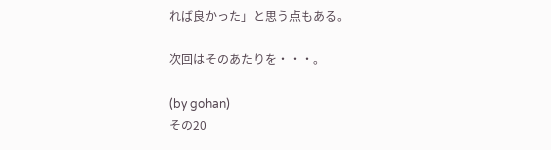れば良かった」と思う点もある。

次回はそのあたりを・・・。

(by gohan)
その20